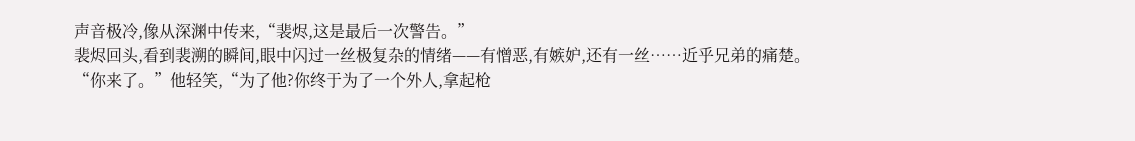声音极冷,像从深渊中传来,“裴烬,这是最后一次警告。”
裴烬回头,看到裴溯的瞬间,眼中闪过一丝极复杂的情绪——有憎恶,有嫉妒,还有一丝……近乎兄弟的痛楚。
“你来了。”他轻笑,“为了他?你终于为了一个外人,拿起枪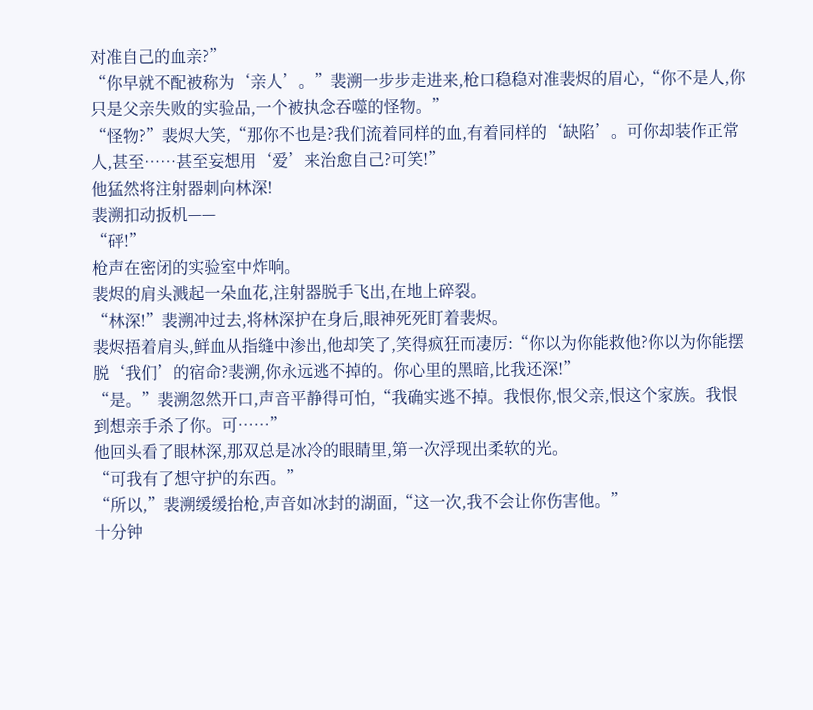对准自己的血亲?”
“你早就不配被称为‘亲人’。”裴溯一步步走进来,枪口稳稳对准裴烬的眉心,“你不是人,你只是父亲失败的实验品,一个被执念吞噬的怪物。”
“怪物?”裴烬大笑,“那你不也是?我们流着同样的血,有着同样的‘缺陷’。可你却装作正常人,甚至……甚至妄想用‘爱’来治愈自己?可笑!”
他猛然将注射器刺向林深!
裴溯扣动扳机——
“砰!”
枪声在密闭的实验室中炸响。
裴烬的肩头溅起一朵血花,注射器脱手飞出,在地上碎裂。
“林深!”裴溯冲过去,将林深护在身后,眼神死死盯着裴烬。
裴烬捂着肩头,鲜血从指缝中渗出,他却笑了,笑得疯狂而凄厉:“你以为你能救他?你以为你能摆脱‘我们’的宿命?裴溯,你永远逃不掉的。你心里的黑暗,比我还深!”
“是。”裴溯忽然开口,声音平静得可怕,“我确实逃不掉。我恨你,恨父亲,恨这个家族。我恨到想亲手杀了你。可……”
他回头看了眼林深,那双总是冰冷的眼睛里,第一次浮现出柔软的光。
“可我有了想守护的东西。”
“所以,”裴溯缓缓抬枪,声音如冰封的湖面,“这一次,我不会让你伤害他。”
十分钟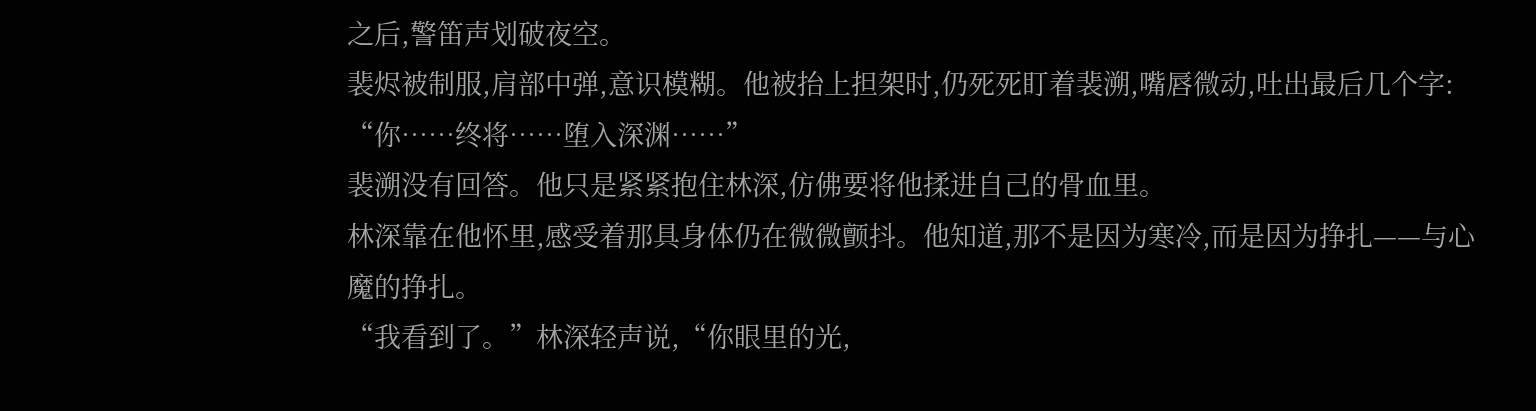之后,警笛声划破夜空。
裴烬被制服,肩部中弹,意识模糊。他被抬上担架时,仍死死盯着裴溯,嘴唇微动,吐出最后几个字:
“你……终将……堕入深渊……”
裴溯没有回答。他只是紧紧抱住林深,仿佛要将他揉进自己的骨血里。
林深靠在他怀里,感受着那具身体仍在微微颤抖。他知道,那不是因为寒冷,而是因为挣扎——与心魔的挣扎。
“我看到了。”林深轻声说,“你眼里的光,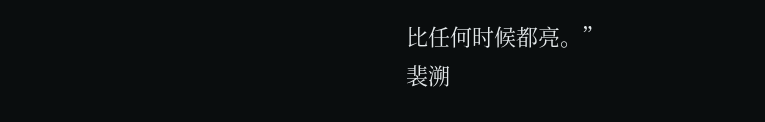比任何时候都亮。”
裴溯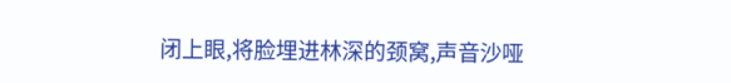闭上眼,将脸埋进林深的颈窝,声音沙哑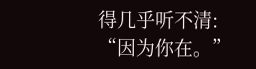得几乎听不清:
“因为你在。”